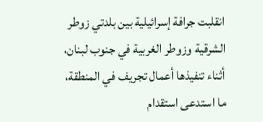انقلبت جرافة إسرائيلية بين بلدتي زوطر الشرقية وزوطر الغربية في جنوب لبنان، أثناء تنفيذها أعمال تجريف في المنطقة، ما استدعى استقدام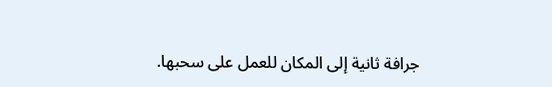جرافة ثانية إلى المكان للعمل على سحبها.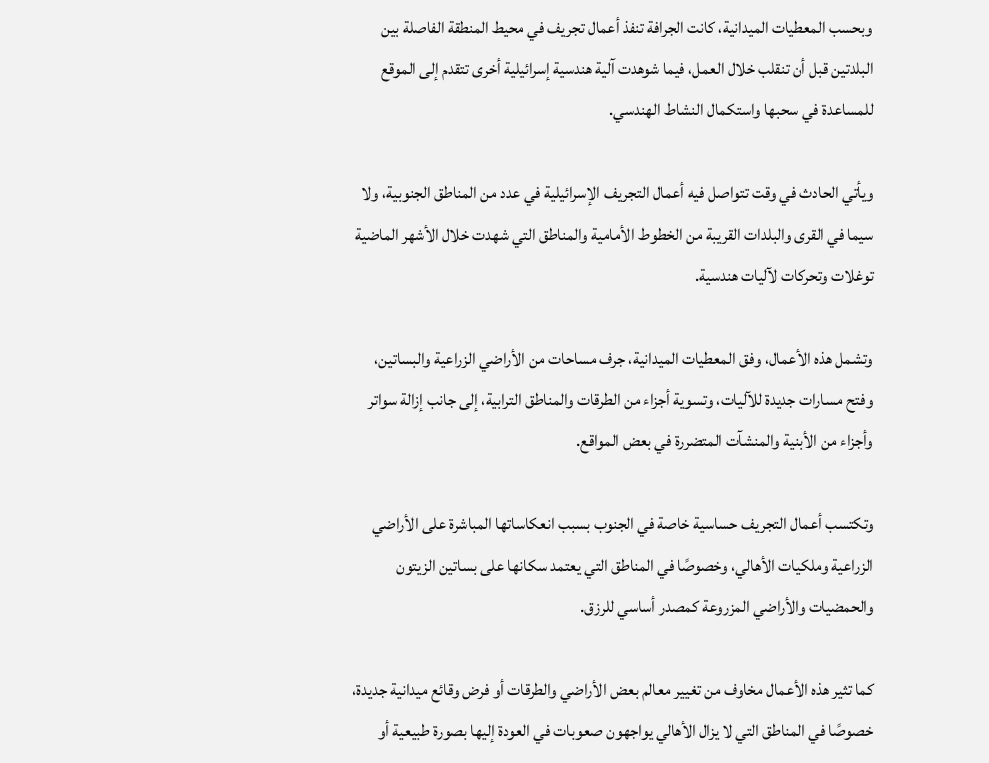وبحسب المعطيات الميدانية، كانت الجرافة تنفذ أعمال تجريف في محيط المنطقة الفاصلة بين البلدتين قبل أن تنقلب خلال العمل، فيما شوهدت آلية هندسية إسرائيلية أخرى تتقدم إلى الموقع للمساعدة في سحبها واستكمال النشاط الهندسي.

ويأتي الحادث في وقت تتواصل فيه أعمال التجريف الإسرائيلية في عدد من المناطق الجنوبية، ولا سيما في القرى والبلدات القريبة من الخطوط الأمامية والمناطق التي شهدت خلال الأشهر الماضية توغلات وتحركات لآليات هندسية.

وتشمل هذه الأعمال، وفق المعطيات الميدانية، جرف مساحات من الأراضي الزراعية والبساتين، وفتح مسارات جديدة للآليات، وتسوية أجزاء من الطرقات والمناطق الترابية، إلى جانب إزالة سواتر وأجزاء من الأبنية والمنشآت المتضررة في بعض المواقع.

وتكتسب أعمال التجريف حساسية خاصة في الجنوب بسبب انعكاساتها المباشرة على الأراضي الزراعية وملكيات الأهالي، وخصوصًا في المناطق التي يعتمد سكانها على بساتين الزيتون والحمضيات والأراضي المزروعة كمصدر أساسي للرزق.

كما تثير هذه الأعمال مخاوف من تغيير معالم بعض الأراضي والطرقات أو فرض وقائع ميدانية جديدة، خصوصًا في المناطق التي لا يزال الأهالي يواجهون صعوبات في العودة إليها بصورة طبيعية أو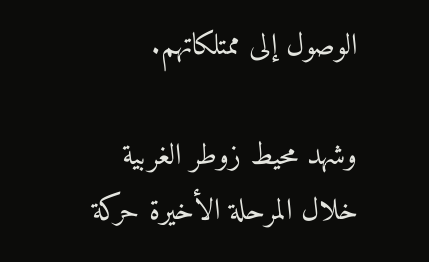الوصول إلى ممتلكاتهم.

وشهد محيط زوطر الغربية خلال المرحلة الأخيرة حركة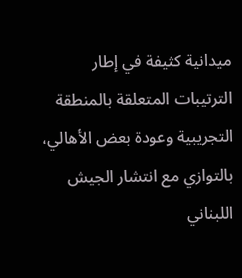ميدانية كثيفة في إطار الترتيبات المتعلقة بالمنطقة التجريبية وعودة بعض الأهالي، بالتوازي مع انتشار الجيش اللبناني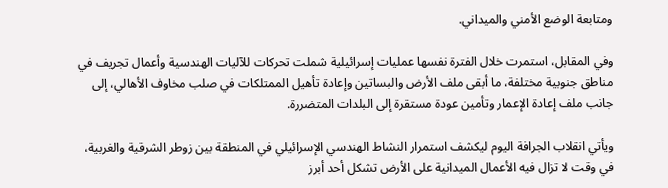ومتابعة الوضع الأمني والميداني.

وفي المقابل، استمرت خلال الفترة نفسها عمليات إسرائيلية شملت تحركات للآليات الهندسية وأعمال تجريف في مناطق جنوبية مختلفة، ما أبقى ملف الأرض والبساتين وإعادة تأهيل الممتلكات في صلب مخاوف الأهالي، إلى جانب ملف إعادة الإعمار وتأمين عودة مستقرة إلى البلدات المتضررة.

ويأتي انقلاب الجرافة اليوم ليكشف استمرار النشاط الهندسي الإسرائيلي في المنطقة بين زوطر الشرقية والغربية، في وقت لا تزال فيه الأعمال الميدانية على الأرض تشكل أحد أبرز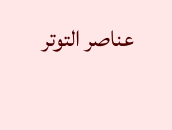عناصر التوتر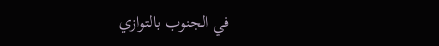في الجنوب بالتوازي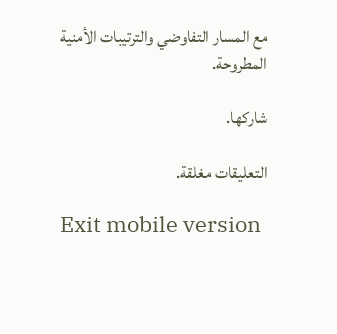مع المسار التفاوضي والترتيبات الأمنية المطروحة.

شاركها.

التعليقات مغلقة.

Exit mobile version